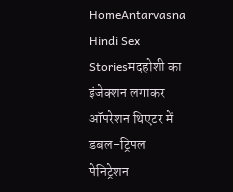HomeAntarvasna Hindi Sex Storiesमदहोशी का इंजेक्शन लगाकर ऑपरेशन थिएटर में डबल-ट्रिपल पेनिट्रेशन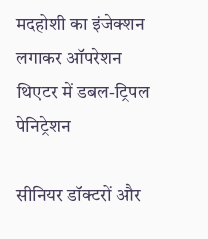मदहोशी का इंजेक्शन लगाकर ऑपरेशन थिएटर में डबल-ट्रिपल पेनिट्रेशन

सीनियर डॉक्टरों और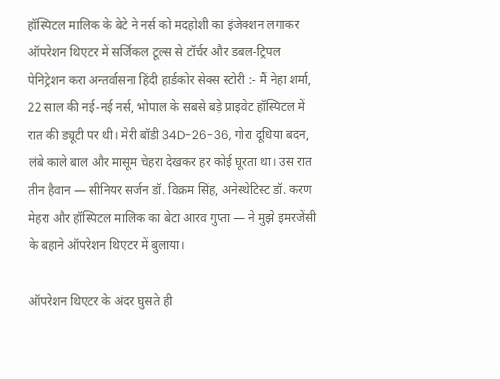हॉस्पिटल मालिक के बेटे ने नर्स को मदहोशी का इंजेक्शन लगाकर ऑपरेशन थिएटर में सर्जिकल टूल्स से टॉर्चर और डबल-ट्रिपल पेनिट्रेशन करा अन्तर्वासना हिंदी हार्डकोर सेक्स स्टोरी :- मैं नेहा शर्मा, 22 साल की नई-नई नर्स, भोपाल के सबसे बड़े प्राइवेट हॉस्पिटल में रात की ड्यूटी पर थी। मेरी बॉडी 34D-26-36, गोरा दूधिया बदन, लंबे काले बाल और मासूम चेहरा देखकर हर कोई घूरता था। उस रात तीन हैवान — सीनियर सर्जन डॉ. विक्रम सिंह, अनेस्थेटिस्ट डॉ. करण मेहरा और हॉस्पिटल मालिक का बेटा आरव गुप्ता — ने मुझे इमरजेंसी के बहाने ऑपरेशन थिएटर में बुलाया।

ऑपरेशन थिएटर के अंदर घुसते ही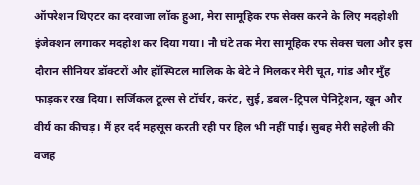ऑपरेशन थिएटर का दरवाजा लॉक हुआ, मेरा सामूहिक रफ सेक्स करने के लिए मदहोशी इंजेक्शन लगाकर मदहोश कर दिया गया। नौ घंटे तक मेरा सामूहिक रफ सेक्स चला और इस दौरान सीनियर डॉक्टरों और हॉस्पिटल मालिक के बेटे ने मिलकर मेरी चूत, गांड और मुँह फाड़कर रख दिया। सर्जिकल टूल्स से टॉर्चर, करंट, सुई, डबल-ट्रिपल पेनिट्रेशन, खून और वीर्य का कीचड़। मैं हर दर्द महसूस करती रही पर हिल भी नहीं पाई। सुबह मेरी सहेली की वजह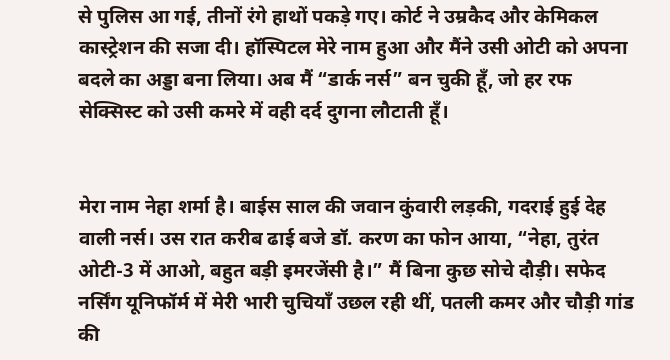से पुलिस आ गई, तीनों रंगे हाथों पकड़े गए। कोर्ट ने उम्रकैद और केमिकल कास्ट्रेशन की सजा दी। हॉस्पिटल मेरे नाम हुआ और मैंने उसी ओटी को अपना बदले का अड्डा बना लिया। अब मैं “डार्क नर्स” बन चुकी हूँ, जो हर रफ सेक्सिस्ट को उसी कमरे में वही दर्द दुगना लौटाती हूँ।


मेरा नाम नेहा शर्मा है। बाईस साल की जवान कुंवारी लड़की, गदराई हुई देह वाली नर्स। उस रात करीब ढाई बजे डॉ. करण का फोन आया, “नेहा, तुरंत ओटी-3 में आओ, बहुत बड़ी इमरजेंसी है।” मैं बिना कुछ सोचे दौड़ी। सफेद नर्सिंग यूनिफॉर्म में मेरी भारी चुचियाँ उछल रही थीं, पतली कमर और चौड़ी गांड की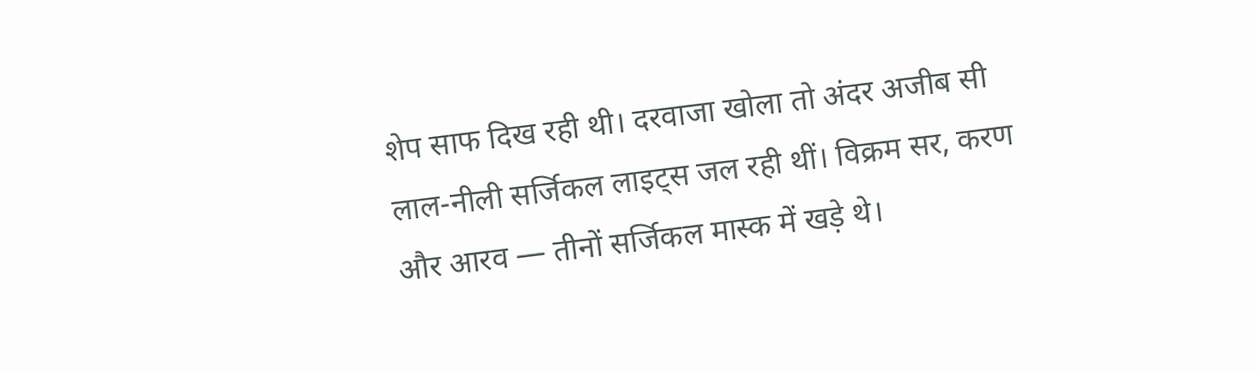शेप साफ दिख रही थी। दरवाजा खोला तो अंदर अजीब सी लाल-नीली सर्जिकल लाइट्स जल रही थीं। विक्रम सर, करण और आरव — तीनों सर्जिकल मास्क में खड़े थे।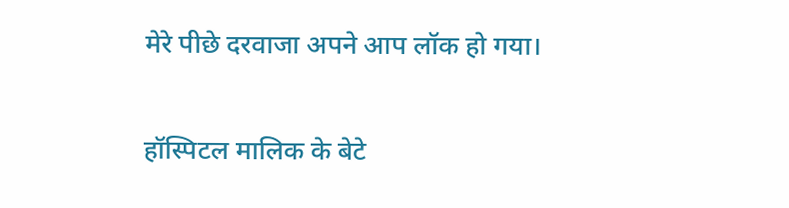मेरे पीछे दरवाजा अपने आप लॉक हो गया।

हॉस्पिटल मालिक के बेटे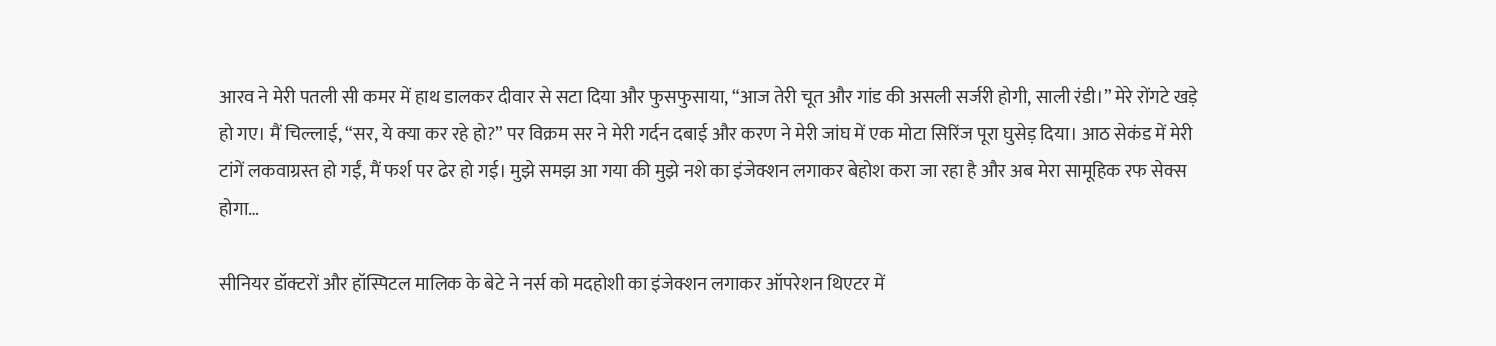आरव ने मेरी पतली सी कमर में हाथ डालकर दीवार से सटा दिया और फुसफुसाया, “आज तेरी चूत और गांड की असली सर्जरी होगी, साली रंडी।” मेरे रोंगटे खड़े हो गए। मैं चिल्लाई, “सर, ये क्या कर रहे हो?” पर विक्रम सर ने मेरी गर्दन दबाई और करण ने मेरी जांघ में एक मोटा सिरिंज पूरा घुसेड़ दिया। आठ सेकंड में मेरी टांगें लकवाग्रस्त हो गईं, मैं फर्श पर ढेर हो गई। मुझे समझ आ गया की मुझे नशे का इंजेक्शन लगाकर बेहोश करा जा रहा है और अब मेरा सामूहिक रफ सेक्स होगा…

सीनियर डॉक्टरों और हॉस्पिटल मालिक के बेटे ने नर्स को मदहोशी का इंजेक्शन लगाकर ऑपरेशन थिएटर में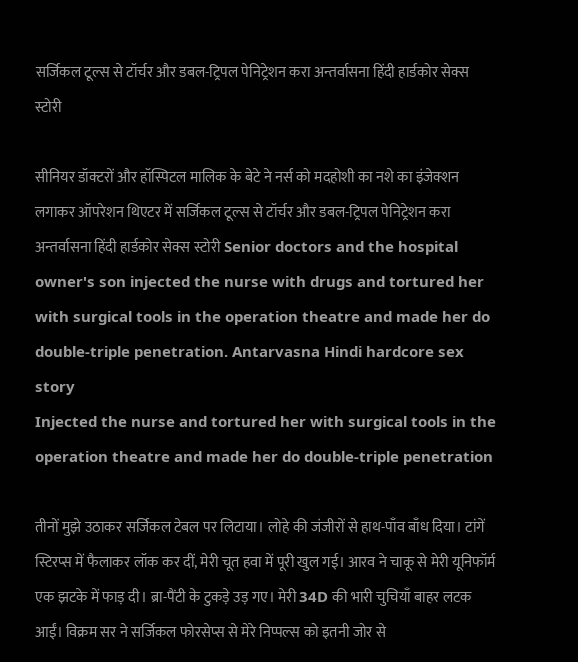सर्जिकल टूल्स से टॉर्चर और डबल-ट्रिपल पेनिट्रेशन करा अन्तर्वासना हिंदी हार्डकोर सेक्स स्टोरी

सीनियर डॉक्टरों और हॉस्पिटल मालिक के बेटे ने नर्स को मदहोशी का नशे का इंजेक्शन लगाकर ऑपरेशन थिएटर में सर्जिकल टूल्स से टॉर्चर और डबल-ट्रिपल पेनिट्रेशन करा अन्तर्वासना हिंदी हार्डकोर सेक्स स्टोरी Senior doctors and the hospital owner's son injected the nurse with drugs and tortured her with surgical tools in the operation theatre and made her do double-triple penetration. Antarvasna Hindi hardcore sex story
Injected the nurse and tortured her with surgical tools in the operation theatre and made her do double-triple penetration

तीनों मुझे उठाकर सर्जिकल टेबल पर लिटाया। लोहे की जंजीरों से हाथ-पाँव बाँध दिया। टांगें स्टिरप्स में फैलाकर लॉक कर दीं, मेरी चूत हवा में पूरी खुल गई। आरव ने चाकू से मेरी यूनिफॉर्म एक झटके में फाड़ दी। ब्रा-पैंटी के टुकड़े उड़ गए। मेरी 34D की भारी चुचियाँ बाहर लटक आईं। विक्रम सर ने सर्जिकल फोरसेप्स से मेरे निप्पल्स को इतनी जोर से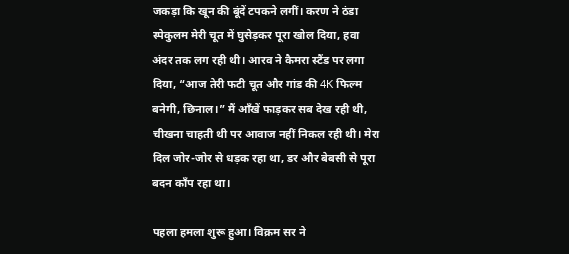जकड़ा कि खून की बूंदें टपकने लगीं। करण ने ठंडा स्पेकुलम मेरी चूत में घुसेड़कर पूरा खोल दिया, हवा अंदर तक लग रही थी। आरव ने कैमरा स्टैंड पर लगा दिया, “आज तेरी फटी चूत और गांड की 4K फिल्म बनेगी, छिनाल।” मैं आँखें फाड़कर सब देख रही थी, चीखना चाहती थी पर आवाज नहीं निकल रही थी। मेरा दिल जोर-जोर से धड़क रहा था, डर और बेबसी से पूरा बदन काँप रहा था।

पहला हमला शुरू हुआ। विक्रम सर ने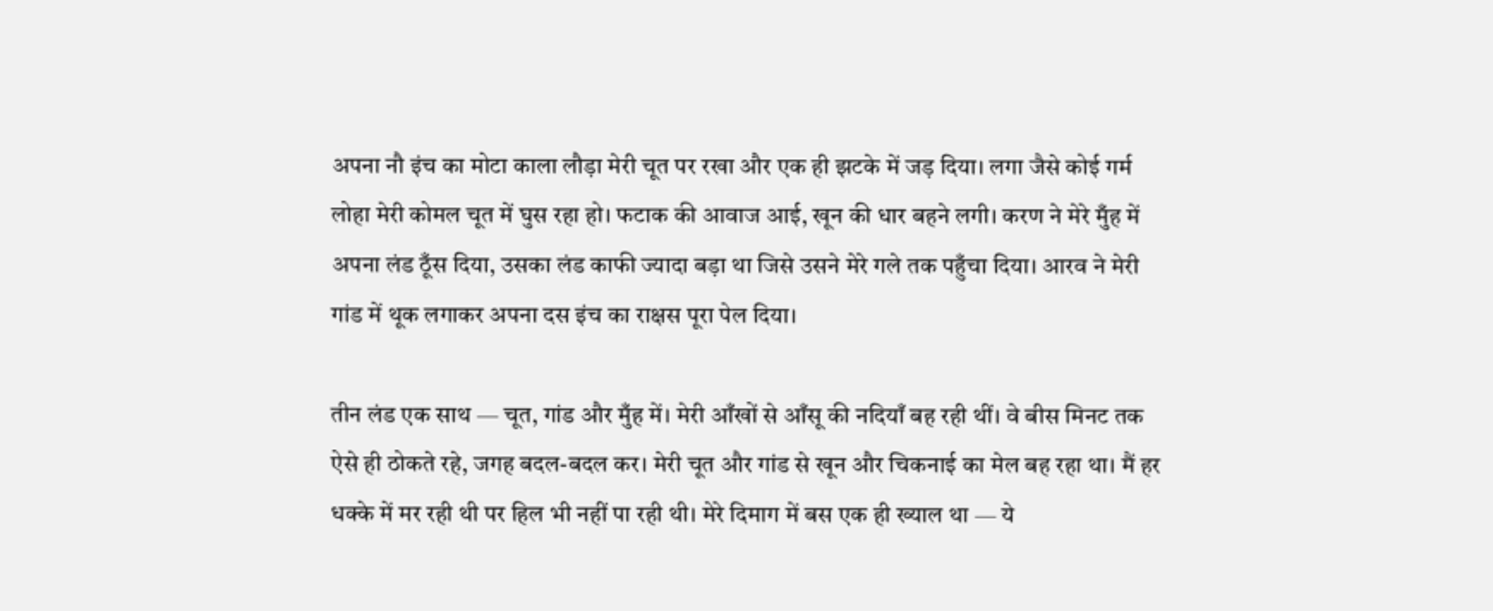अपना नौ इंच का मोटा काला लौड़ा मेरी चूत पर रखा और एक ही झटके में जड़ दिया। लगा जैसे कोई गर्म लोहा मेरी कोमल चूत में घुस रहा हो। फटाक की आवाज आई, खून की धार बहने लगी। करण ने मेरे मुँह में अपना लंड ठूँस दिया, उसका लंड काफी ज्यादा बड़ा था जिसे उसने मेरे गले तक पहुँचा दिया। आरव ने मेरी गांड में थूक लगाकर अपना दस इंच का राक्षस पूरा पेल दिया।

तीन लंड एक साथ — चूत, गांड और मुँह में। मेरी आँखों से आँसू की नदियाँ बह रही थीं। वे बीस मिनट तक ऐसे ही ठोकते रहे, जगह बदल-बदल कर। मेरी चूत और गांड से खून और चिकनाई का मेल बह रहा था। मैं हर धक्के में मर रही थी पर हिल भी नहीं पा रही थी। मेरे दिमाग में बस एक ही ख्याल था — ये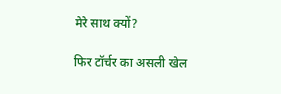मेरे साथ क्यों?

फिर टॉर्चर का असली खेल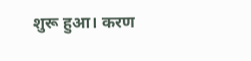शुरू हुआ। करण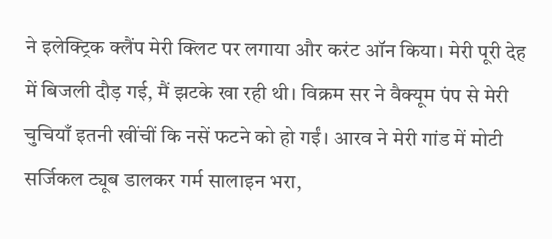ने इलेक्ट्रिक क्लैंप मेरी क्लिट पर लगाया और करंट ऑन किया। मेरी पूरी देह में बिजली दौड़ गई, मैं झटके खा रही थी। विक्रम सर ने वैक्यूम पंप से मेरी चुचियाँ इतनी खींचीं कि नसें फटने को हो गईं। आरव ने मेरी गांड में मोटी सर्जिकल ट्यूब डालकर गर्म सालाइन भरा,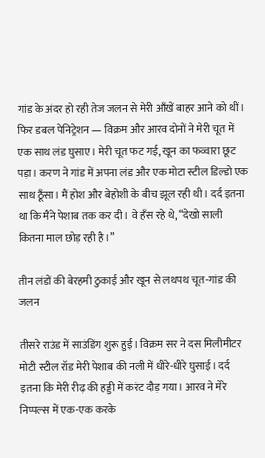गांड के अंदर हो रही तेज जलन से मेरी आँखें बाहर आने को थीं। फिर डबल पेनिट्रेशन — विक्रम और आरव दोनों ने मेरी चूत में एक साथ लंड घुसाए। मेरी चूत फट गई, खून का फव्वारा छूट पड़ा। करण ने गांड में अपना लंड और एक मोटा स्टील डिल्डो एक साथ ठूँसा। मैं होश और बेहोशी के बीच झूल रही थी। दर्द इतना था कि मैंने पेशाब तक कर दी। वे हँस रहे थे, “देखो साली कितना माल छोड़ रही है।”

तीन लंडों की बेरहमी ठुकाई और खून से लथपथ चूत-गांड की जलन

तीसरे राउंड में साउंडिंग शुरू हुई। विक्रम सर ने दस मिलीमीटर मोटी स्टील रॉड मेरी पेशाब की नली में धीरे-धीरे घुसाई। दर्द इतना कि मेरी रीढ़ की हड्डी में करंट दौड़ गया। आरव ने मेरे निप्पल्स में एक-एक करके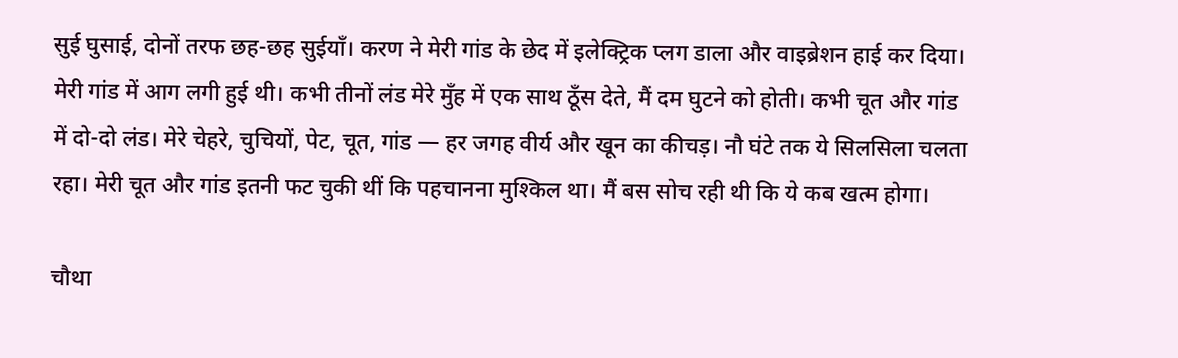सुई घुसाई, दोनों तरफ छह-छह सुईयाँ। करण ने मेरी गांड के छेद में इलेक्ट्रिक प्लग डाला और वाइब्रेशन हाई कर दिया। मेरी गांड में आग लगी हुई थी। कभी तीनों लंड मेरे मुँह में एक साथ ठूँस देते, मैं दम घुटने को होती। कभी चूत और गांड में दो-दो लंड। मेरे चेहरे, चुचियों, पेट, चूत, गांड — हर जगह वीर्य और खून का कीचड़। नौ घंटे तक ये सिलसिला चलता रहा। मेरी चूत और गांड इतनी फट चुकी थीं कि पहचानना मुश्किल था। मैं बस सोच रही थी कि ये कब खत्म होगा।

चौथा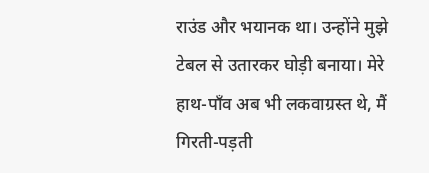राउंड और भयानक था। उन्होंने मुझे टेबल से उतारकर घोड़ी बनाया। मेरे हाथ-पाँव अब भी लकवाग्रस्त थे, मैं गिरती-पड़ती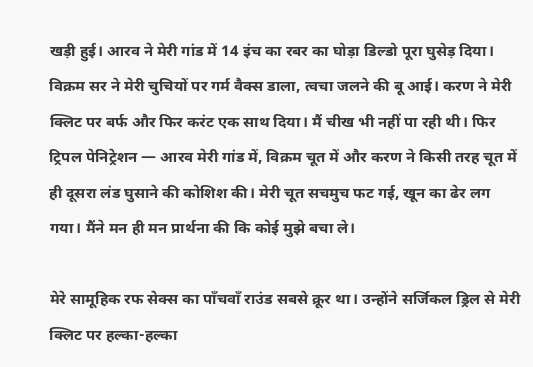खड़ी हुई। आरव ने मेरी गांड में 14 इंच का रबर का घोड़ा डिल्डो पूरा घुसेड़ दिया। विक्रम सर ने मेरी चुचियों पर गर्म वैक्स डाला, त्वचा जलने की बू आई। करण ने मेरी क्लिट पर बर्फ और फिर करंट एक साथ दिया। मैं चीख भी नहीं पा रही थी। फिर ट्रिपल पेनिट्रेशन — आरव मेरी गांड में, विक्रम चूत में और करण ने किसी तरह चूत में ही दूसरा लंड घुसाने की कोशिश की। मेरी चूत सचमुच फट गई, खून का ढेर लग गया। मैंने मन ही मन प्रार्थना की कि कोई मुझे बचा ले।

मेरे सामूहिक रफ सेक्स का पाँचवाँ राउंड सबसे क्रूर था। उन्होंने सर्जिकल ड्रिल से मेरी क्लिट पर हल्का-हल्का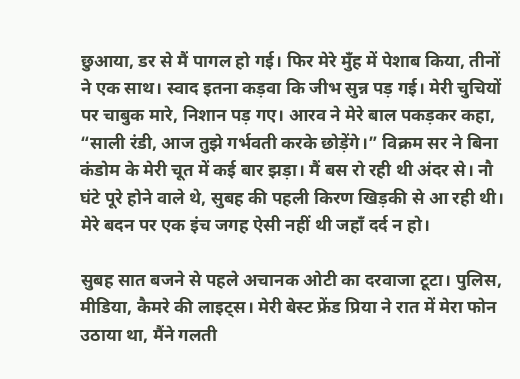छुआया, डर से मैं पागल हो गई। फिर मेरे मुँह में पेशाब किया, तीनों ने एक साथ। स्वाद इतना कड़वा कि जीभ सुन्न पड़ गई। मेरी चुचियों पर चाबुक मारे, निशान पड़ गए। आरव ने मेरे बाल पकड़कर कहा, “साली रंडी, आज तुझे गर्भवती करके छोड़ेंगे।” विक्रम सर ने बिना कंडोम के मेरी चूत में कई बार झड़ा। मैं बस रो रही थी अंदर से। नौ घंटे पूरे होने वाले थे, सुबह की पहली किरण खिड़की से आ रही थी। मेरे बदन पर एक इंच जगह ऐसी नहीं थी जहाँ दर्द न हो।

सुबह सात बजने से पहले अचानक ओटी का दरवाजा टूटा। पुलिस, मीडिया, कैमरे की लाइट्स। मेरी बेस्ट फ्रेंड प्रिया ने रात में मेरा फोन उठाया था, मैंने गलती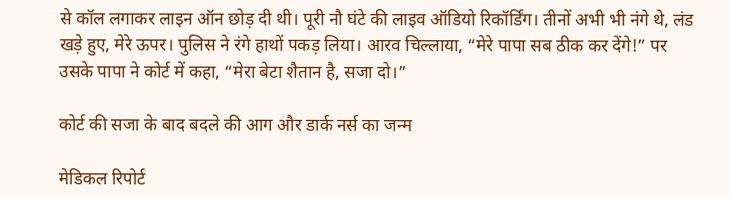से कॉल लगाकर लाइन ऑन छोड़ दी थी। पूरी नौ घंटे की लाइव ऑडियो रिकॉर्डिंग। तीनों अभी भी नंगे थे, लंड खड़े हुए, मेरे ऊपर। पुलिस ने रंगे हाथों पकड़ लिया। आरव चिल्लाया, “मेरे पापा सब ठीक कर देंगे!” पर उसके पापा ने कोर्ट में कहा, “मेरा बेटा शैतान है, सजा दो।”

कोर्ट की सजा के बाद बदले की आग और डार्क नर्स का जन्म

मेडिकल रिपोर्ट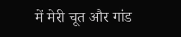में मेरी चूत और गांड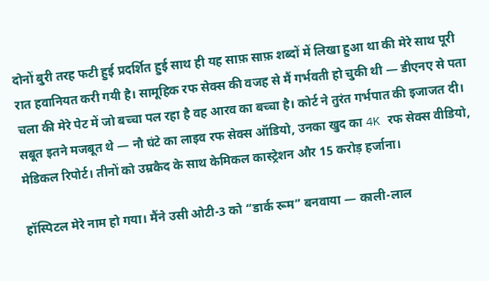दोनों बुरी तरह फटी हुई प्रदर्शित हुई साथ ही यह साफ़ साफ़ शब्दों में लिखा हुआ था की मेरे साथ पूरी रात हवानियत करी गयी है। सामूहिक रफ सेक्स की वजह से मैं गर्भवती हो चुकी थी — डीएनए से पता चला की मेरे पेट में जो बच्चा पल रहा है वह आरव का बच्चा है। कोर्ट ने तुरंत गर्भपात की इजाजत दी। सबूत इतने मजबूत थे — नौ घंटे का लाइव रफ सेक्स ऑडियो, उनका खुद का 4K रफ सेक्स वीडियो, मेडिकल रिपोर्ट। तीनों को उम्रकैद के साथ केमिकल कास्ट्रेशन और 15 करोड़ हर्जाना।

हॉस्पिटल मेरे नाम हो गया। मैंने उसी ओटी-3 को “डार्क रूम” बनवाया — काली-लाल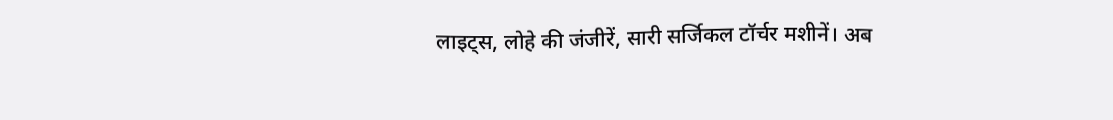लाइट्स, लोहे की जंजीरें, सारी सर्जिकल टॉर्चर मशीनें। अब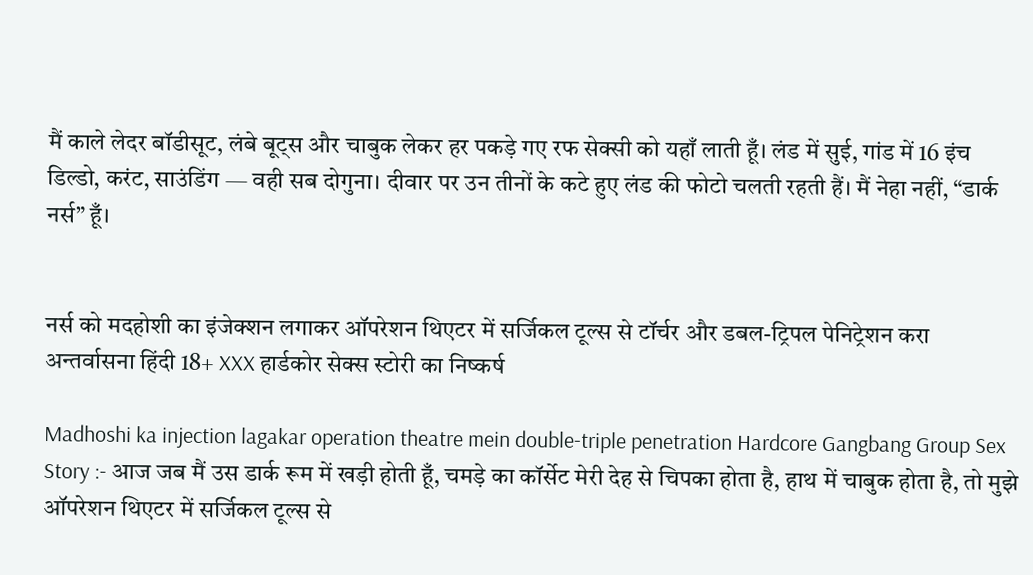मैं काले लेदर बॉडीसूट, लंबे बूट्स और चाबुक लेकर हर पकड़े गए रफ सेक्सी को यहाँ लाती हूँ। लंड में सुई, गांड में 16 इंच डिल्डो, करंट, साउंडिंग — वही सब दोगुना। दीवार पर उन तीनों के कटे हुए लंड की फोटो चलती रहती हैं। मैं नेहा नहीं, “डार्क नर्स” हूँ।


नर्स को मदहोशी का इंजेक्शन लगाकर ऑपरेशन थिएटर में सर्जिकल टूल्स से टॉर्चर और डबल-ट्रिपल पेनिट्रेशन करा अन्तर्वासना हिंदी 18+ XXX हार्डकोर सेक्स स्टोरी का निष्कर्ष

Madhoshi ka injection lagakar operation theatre mein double-triple penetration Hardcore Gangbang Group Sex Story :- आज जब मैं उस डार्क रूम में खड़ी होती हूँ, चमड़े का कॉर्सेट मेरी देह से चिपका होता है, हाथ में चाबुक होता है, तो मुझे ऑपरेशन थिएटर में सर्जिकल टूल्स से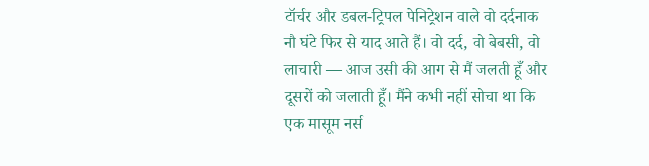टॉर्चर और डबल-ट्रिपल पेनिट्रेशन वाले वो दर्दनाक नौ घंटे फिर से याद आते हैं। वो दर्द, वो बेबसी, वो लाचारी — आज उसी की आग से मैं जलती हूँ और दूसरों को जलाती हूँ। मैंने कभी नहीं सोचा था कि एक मासूम नर्स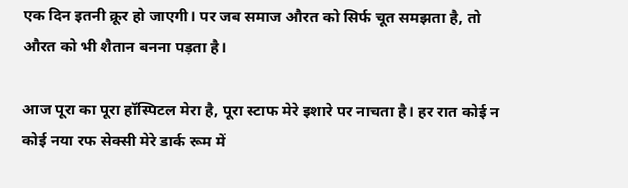एक दिन इतनी क्रूर हो जाएगी। पर जब समाज औरत को सिर्फ चूत समझता है, तो औरत को भी शैतान बनना पड़ता है।

आज पूरा का पूरा हॉस्पिटल मेरा है, पूरा स्टाफ मेरे इशारे पर नाचता है। हर रात कोई न कोई नया रफ सेक्सी मेरे डार्क रूम में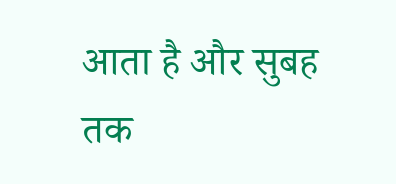आता है और सुबह तक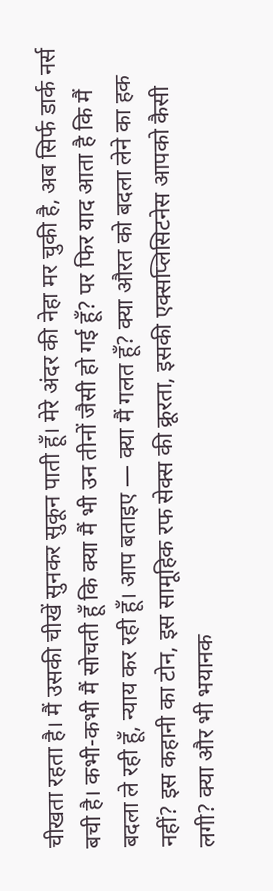चीखता रहता है। मैं उसकी चीखें सुनकर सुकून पाती हूँ। मेरे अंदर की नेहा मर चुकी है, अब सिर्फ डार्क नर्स बची है। कभी-कभी मैं सोचती हूँ कि क्या मैं भी उन तीनों जैसी हो गई हूँ? पर फिर याद आता है कि मैं बदला ले रही हूँ, न्याय कर रही हूँ। आप बताइए — क्या मैं गलत हूँ? क्या औरत को बदला लेने का हक नहीं? इस कहानी का टोन, इस सामूहिक रफ सेक्स की क्रूरता, इसकी एक्सप्लिसिटनेस आपको कैसी लगी? क्या और भी भयानक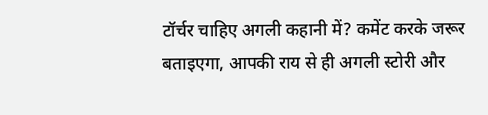टॉर्चर चाहिए अगली कहानी में? कमेंट करके जरूर बताइएगा, आपकी राय से ही अगली स्टोरी और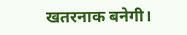खतरनाक बनेगी।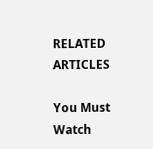RELATED ARTICLES

You Must Watch